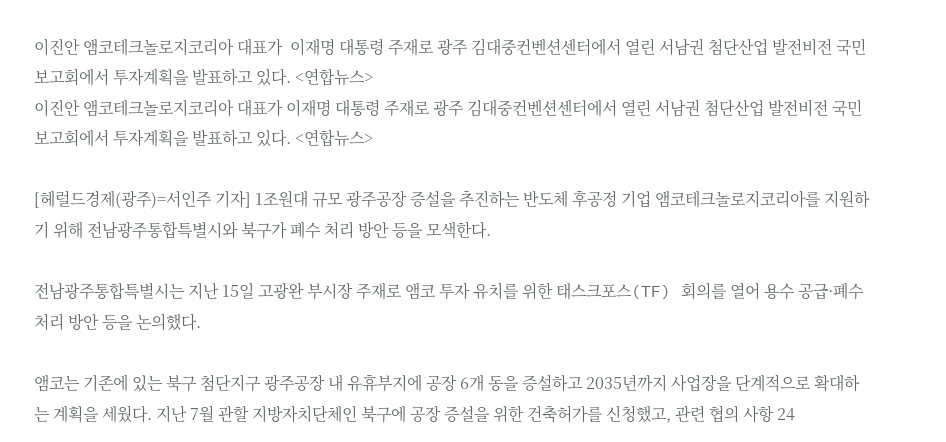이진안 앰코테크놀로지코리아 대표가  이재명 대통령 주재로 광주 김대중컨벤션센터에서 열린 서남권 첨단산업 발전비전 국민보고회에서 투자계획을 발표하고 있다. <연합뉴스>
이진안 앰코테크놀로지코리아 대표가 이재명 대통령 주재로 광주 김대중컨벤션센터에서 열린 서남권 첨단산업 발전비전 국민보고회에서 투자계획을 발표하고 있다. <연합뉴스>

[헤럴드경제(광주)=서인주 기자] 1조원대 규모 광주공장 증설을 추진하는 반도체 후공정 기업 앰코테크놀로지코리아를 지원하기 위해 전남광주통합특별시와 북구가 폐수 처리 방안 등을 모색한다.

전남광주통합특별시는 지난 15일 고광완 부시장 주재로 앰코 투자 유치를 위한 태스크포스(TF) 회의를 열어 용수 공급·폐수 처리 방안 등을 논의했다.

앰코는 기존에 있는 북구 첨단지구 광주공장 내 유휴부지에 공장 6개 동을 증설하고 2035년까지 사업장을 단계적으로 확대하는 계획을 세웠다. 지난 7월 관할 지방자치단체인 북구에 공장 증설을 위한 건축허가를 신청했고, 관련 협의 사항 24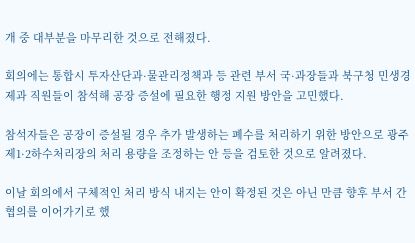개 중 대부분을 마무리한 것으로 전해졌다.

회의에는 통합시 투자산단과·물관리정책과 등 관련 부서 국·과장들과 북구청 민생경제과 직원들이 참석해 공장 증설에 필요한 행정 지원 방안을 고민했다.

참석자들은 공장이 증설될 경우 추가 발생하는 폐수를 처리하기 위한 방안으로 광주 제1·2하수처리장의 처리 용량을 조정하는 안 등을 검토한 것으로 알려졌다.

이날 회의에서 구체적인 처리 방식 내지는 안이 확정된 것은 아닌 만큼 향후 부서 간 협의를 이어가기로 했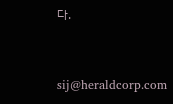다.


sij@heraldcorp.com